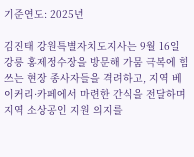기준연도: 2025년

김진태 강원특별자치도지사는 9월 16일 강릉 홍제정수장을 방문해 가뭄 극복에 힘쓰는 현장 종사자들을 격려하고, 지역 베이커리·카페에서 마련한 간식을 전달하며 지역 소상공인 지원 의지를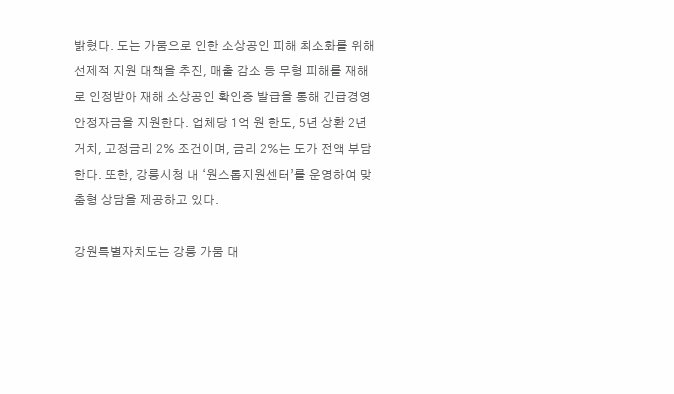밝혔다. 도는 가뭄으로 인한 소상공인 피해 최소화를 위해 선제적 지원 대책을 추진, 매출 감소 등 무형 피해를 재해로 인정받아 재해 소상공인 확인증 발급을 통해 긴급경영안정자금을 지원한다. 업체당 1억 원 한도, 5년 상환 2년 거치, 고정금리 2% 조건이며, 금리 2%는 도가 전액 부담한다. 또한, 강릉시청 내 ‘원스톱지원센터’를 운영하여 맞춤형 상담을 제공하고 있다.

강원특별자치도는 강릉 가뭄 대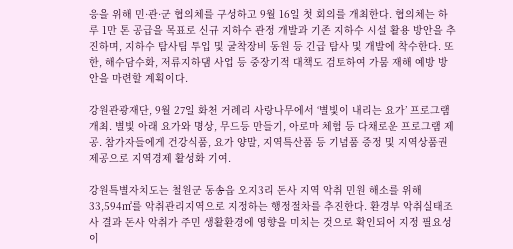응을 위해 민·관·군 협의체를 구성하고 9월 16일 첫 회의를 개최한다. 협의체는 하루 1만 톤 공급을 목표로 신규 지하수 관정 개발과 기존 지하수 시설 활용 방안을 추진하며, 지하수 탐사팀 투입 및 굴착장비 동원 등 긴급 탐사 및 개발에 착수한다. 또한, 해수담수화, 저류지하댐 사업 등 중장기적 대책도 검토하여 가뭄 재해 예방 방안을 마련할 계획이다.

강원관광재단, 9월 27일 화천 거례리 사랑나무에서 ‘별빛이 내리는 요가’ 프로그램 개최. 별빛 아래 요가와 명상, 무드등 만들기, 아로마 체험 등 다채로운 프로그램 제공. 참가자들에게 건강식품, 요가 양말, 지역특산품 등 기념품 증정 및 지역상품권 제공으로 지역경제 활성화 기여.

강원특별자치도는 철원군 동송읍 오지3리 돈사 지역 악취 민원 해소를 위해 33,594㎡를 악취관리지역으로 지정하는 행정절차를 추진한다. 환경부 악취실태조사 결과 돈사 악취가 주민 생활환경에 영향을 미치는 것으로 확인되어 지정 필요성이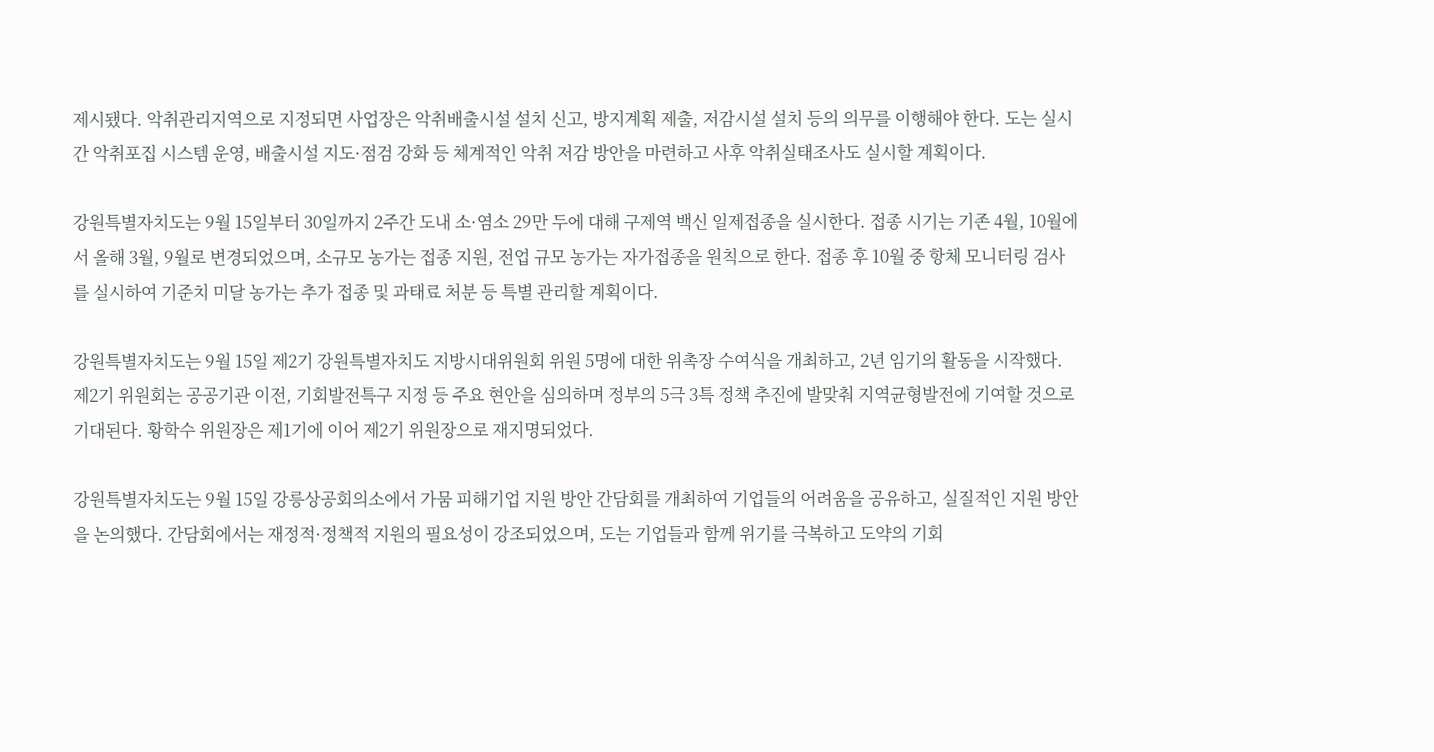제시됐다. 악취관리지역으로 지정되면 사업장은 악취배출시설 설치 신고, 방지계획 제출, 저감시설 설치 등의 의무를 이행해야 한다. 도는 실시간 악취포집 시스템 운영, 배출시설 지도·점검 강화 등 체계적인 악취 저감 방안을 마련하고 사후 악취실태조사도 실시할 계획이다.

강원특별자치도는 9월 15일부터 30일까지 2주간 도내 소·염소 29만 두에 대해 구제역 백신 일제접종을 실시한다. 접종 시기는 기존 4월, 10월에서 올해 3월, 9월로 변경되었으며, 소규모 농가는 접종 지원, 전업 규모 농가는 자가접종을 원칙으로 한다. 접종 후 10월 중 항체 모니터링 검사를 실시하여 기준치 미달 농가는 추가 접종 및 과태료 처분 등 특별 관리할 계획이다.

강원특별자치도는 9월 15일 제2기 강원특별자치도 지방시대위원회 위원 5명에 대한 위촉장 수여식을 개최하고, 2년 임기의 활동을 시작했다. 제2기 위원회는 공공기관 이전, 기회발전특구 지정 등 주요 현안을 심의하며 정부의 5극 3특 정책 추진에 발맞춰 지역균형발전에 기여할 것으로 기대된다. 황학수 위원장은 제1기에 이어 제2기 위원장으로 재지명되었다.

강원특별자치도는 9월 15일 강릉상공회의소에서 가뭄 피해기업 지원 방안 간담회를 개최하여 기업들의 어려움을 공유하고, 실질적인 지원 방안을 논의했다. 간담회에서는 재정적·정책적 지원의 필요성이 강조되었으며, 도는 기업들과 함께 위기를 극복하고 도약의 기회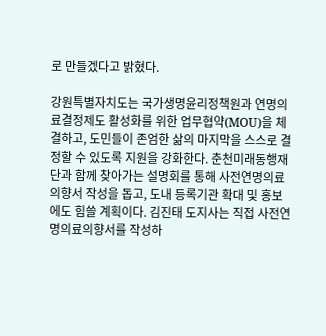로 만들겠다고 밝혔다.

강원특별자치도는 국가생명윤리정책원과 연명의료결정제도 활성화를 위한 업무협약(MOU)을 체결하고, 도민들이 존엄한 삶의 마지막을 스스로 결정할 수 있도록 지원을 강화한다. 춘천미래동행재단과 함께 찾아가는 설명회를 통해 사전연명의료의향서 작성을 돕고, 도내 등록기관 확대 및 홍보에도 힘쓸 계획이다. 김진태 도지사는 직접 사전연명의료의향서를 작성하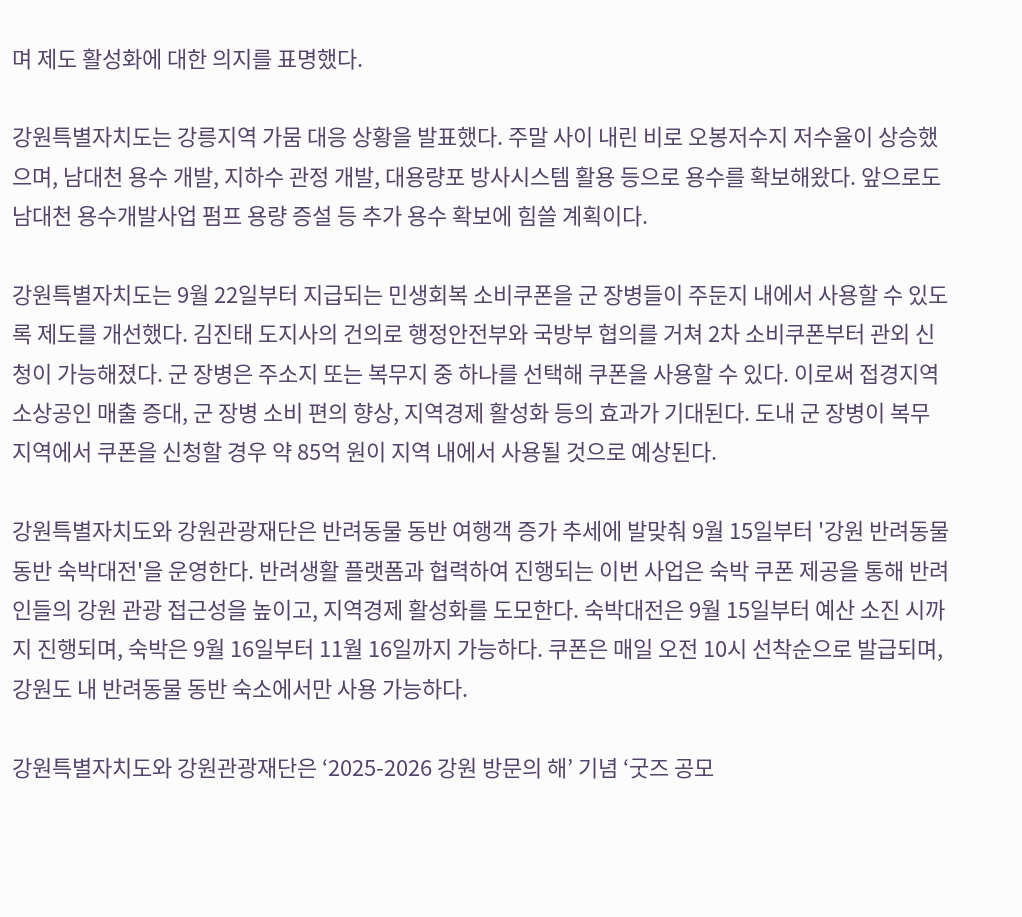며 제도 활성화에 대한 의지를 표명했다.

강원특별자치도는 강릉지역 가뭄 대응 상황을 발표했다. 주말 사이 내린 비로 오봉저수지 저수율이 상승했으며, 남대천 용수 개발, 지하수 관정 개발, 대용량포 방사시스템 활용 등으로 용수를 확보해왔다. 앞으로도 남대천 용수개발사업 펌프 용량 증설 등 추가 용수 확보에 힘쓸 계획이다.

강원특별자치도는 9월 22일부터 지급되는 민생회복 소비쿠폰을 군 장병들이 주둔지 내에서 사용할 수 있도록 제도를 개선했다. 김진태 도지사의 건의로 행정안전부와 국방부 협의를 거쳐 2차 소비쿠폰부터 관외 신청이 가능해졌다. 군 장병은 주소지 또는 복무지 중 하나를 선택해 쿠폰을 사용할 수 있다. 이로써 접경지역 소상공인 매출 증대, 군 장병 소비 편의 향상, 지역경제 활성화 등의 효과가 기대된다. 도내 군 장병이 복무 지역에서 쿠폰을 신청할 경우 약 85억 원이 지역 내에서 사용될 것으로 예상된다.

강원특별자치도와 강원관광재단은 반려동물 동반 여행객 증가 추세에 발맞춰 9월 15일부터 '강원 반려동물 동반 숙박대전'을 운영한다. 반려생활 플랫폼과 협력하여 진행되는 이번 사업은 숙박 쿠폰 제공을 통해 반려인들의 강원 관광 접근성을 높이고, 지역경제 활성화를 도모한다. 숙박대전은 9월 15일부터 예산 소진 시까지 진행되며, 숙박은 9월 16일부터 11월 16일까지 가능하다. 쿠폰은 매일 오전 10시 선착순으로 발급되며, 강원도 내 반려동물 동반 숙소에서만 사용 가능하다.

강원특별자치도와 강원관광재단은 ‘2025-2026 강원 방문의 해’ 기념 ‘굿즈 공모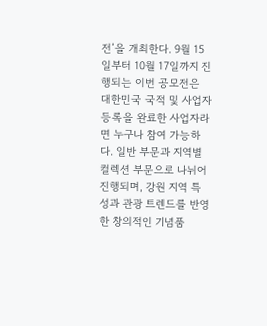전’을 개최한다. 9월 15일부터 10월 17일까지 진행되는 이번 공모전은 대한민국 국적 및 사업자 등록을 완료한 사업자라면 누구나 참여 가능하다. 일반 부문과 지역별 컬렉션 부문으로 나뉘어 진행되며, 강원 지역 특성과 관광 트렌드를 반영한 창의적인 기념품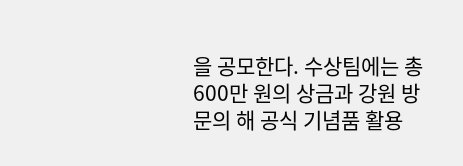을 공모한다. 수상팀에는 총 600만 원의 상금과 강원 방문의 해 공식 기념품 활용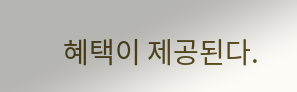혜택이 제공된다.